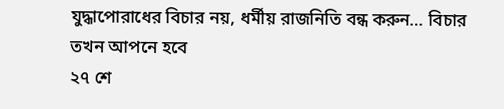যুদ্ধাপোরাধের বিচার নয়, ধর্মীয় রাজনিতি বন্ধ করুন… বিচার তখন আপনে হবে
২৭ শে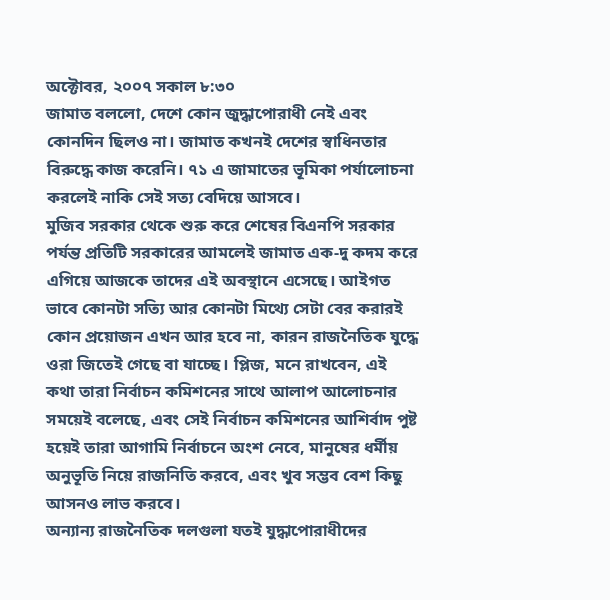অক্টোবর, ২০০৭ সকাল ৮:৩০
জামাত বললো, দেশে কোন জুদ্ধাপোরাধী নেই এবং কোনদিন ছিলও না। জামাত কখনই দেশের স্বাধিনতার বিরুদ্ধে কাজ করেনি। ৭১ এ জামাতের ভূমিকা পর্যালোচনা করলেই নাকি সেই সত্য বেদিয়ে আসবে।
মুজিব সরকার থেকে শুরু করে শেষের বিএনপি সরকার পর্যন্ত প্রতিটি সরকারের আমলেই জামাত এক-দু কদম করে এগিয়ে আজকে তাদের এই অবস্থানে এসেছে। আইগত ভাবে কোনটা সত্যি আর কোনটা মিথ্যে সেটা বের করারই কোন প্রয়োজন এখন আর হবে না, কারন রাজনৈতিক যুদ্ধে ওরা জিতেই গেছে বা যাচ্ছে। প্লিজ, মনে রাখবেন, এই কথা তারা নির্বাচন কমিশনের সাথে আলাপ আলোচনার সময়েই বলেছে, এবং সেই নির্বাচন কমিশনের আশির্বাদ পুষ্ট হয়েই তারা আগামি নির্বাচনে অংশ নেবে, মানুষের ধর্মীয় অনুভূতি নিয়ে রাজনিতি করবে, এবং খুব সম্ভব বেশ কিছু আসনও লাভ করবে।
অন্যান্য রাজনৈতিক দলগুলা যতই যুদ্ধাপোরাধীদের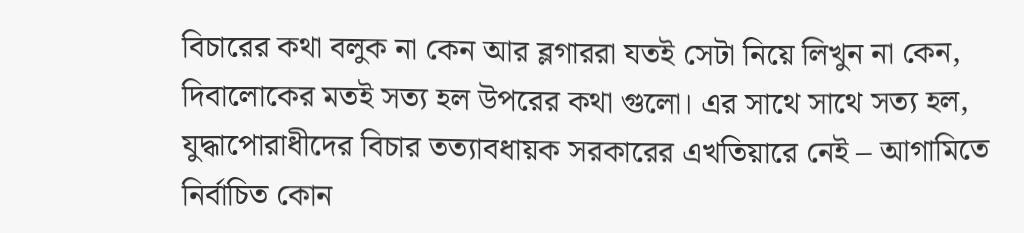বিচারের কথা বলুক না কেন আর ব্লগাররা যতই সেটা নিয়ে লিখুন না কেন, দিবালোকের মতই সত্য হল উপরের কথা গুলো। এর সাথে সাথে সত্য হল, যুদ্ধাপোরাধীদের বিচার তত্যাবধায়ক সরকারের এখতিয়ারে নেই – আগামিতে নির্বাচিত কোন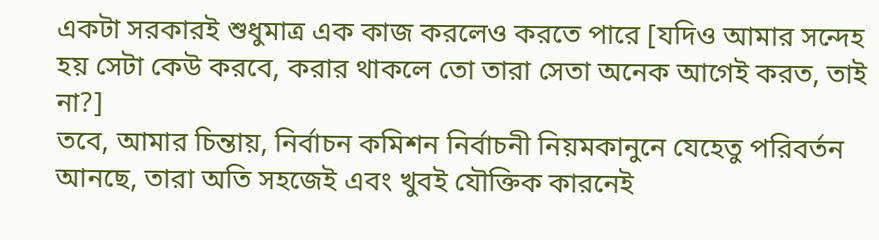একটা সরকারই শুধুমাত্র এক কাজ করলেও করতে পারে [যদিও আমার সন্দেহ হয় সেটা কেউ করবে, করার থাকলে তো তারা সেতা অনেক আগেই করত, তাই না?]
তবে, আমার চিন্তায়, নির্বাচন কমিশন নির্বাচনী নিয়মকানুনে যেহেতু পরিবর্তন আনছে, তারা অতি সহজেই এবং খুবই যৌক্তিক কারনেই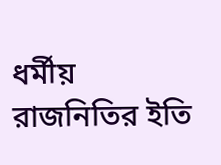ধর্মীয় রাজনিতির ইতি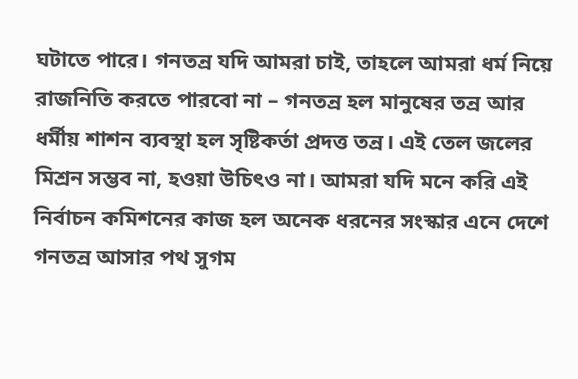ঘটাতে পারে। গনতন্র যদি আমরা চাই, তাহলে আমরা ধর্ম নিয়ে রাজনিতি করতে পারবো না – গনতন্র হল মানুষের তন্র আর ধর্মীয় শাশন ব্যবস্থা হল সৃষ্টিকর্তা প্রদত্ত তন্র। এই তেল জলের মিশ্রন সম্ভব না, হওয়া উচিৎও না। আমরা যদি মনে করি এই নির্বাচন কমিশনের কাজ হল অনেক ধরনের সংস্কার এনে দেশে গনতন্র আসার পথ সুগম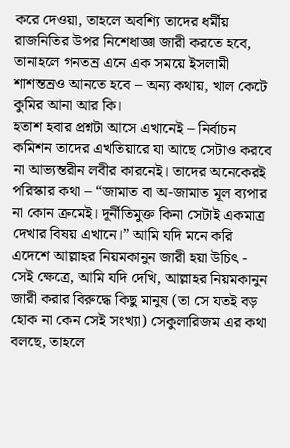করে দেওয়া, তাহলে অবশ্যি তাদের ধর্মীয় রাজনিতির উপর নিশেধাজ্ঞা জারী করতে হবে, তানাহলে গনতন্র এনে এক সময়ে ইসলামী শাশন্তন্রও আনতে হবে – অন্য কথায়, খাল কেটে কুমির আনা আর কি।
হতাশ হবার প্রশ্নটা আসে এখানেই – নির্বাচন কমিশন তাদের এখতিয়ারে যা আছে সেটাও করবে না আভ্যন্তরীন লবীর কারনেই। তাদের অনেকেরই পরিস্কার কথা – “জামাত বা অ-জামাত মূল ব্যপার না কোন ক্রমেই। দূর্নীতিমুক্ত কিনা সেটাই একমাত্র দেখার বিষয় এখানে।” আমি যদি মনে করি এদেশে আল্লাহর নিয়মকানুন জারী হয়া উচিৎ - সেই ক্ষেত্রে, আমি যদি দেখি, আল্লাহর নিয়মকানুন জারী করার বিরুদ্ধে কিছু মানুষ (তা সে যতই বড় হোক না কেন সেই সংখ্যা) সেকুলারিজম এর কথা বলছে, তাহলে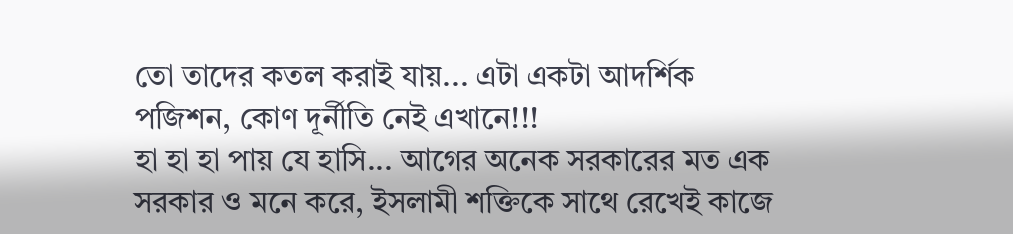তো তাদের কতল করাই যায়... এটা একটা আদর্শিক পজিশন, কোণ দূর্নীতি নেই এখানে!!!
হা হা হা পায় যে হাসি... আগের অনেক সরকারের মত এক সরকার ও মনে করে, ইসলামী শক্তিকে সাথে রেখেই কাজে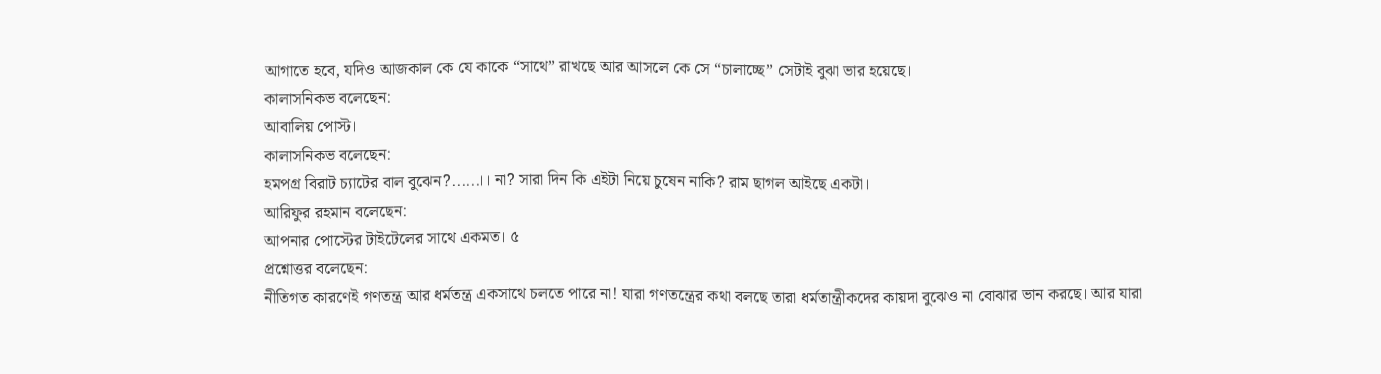আগাতে হবে, যদিও আজকাল কে যে কাকে “সাথে” রাখছে আর আসলে কে সে “চালাচ্ছে” সেটাই বুঝা ভার হয়েছে।
কালাসনিকভ বলেছেন:
আবালিয় পোস্ট।
কালাসনিকভ বলেছেন:
হমপগ্র বিরাট চ্যাটের বাল বুঝেন?......।। না? সারা দিন কি এইটা নিয়ে চুষেন নাকি? রাম ছাগল আইছে একটা।
আরিফুর রহমান বলেছেন:
আপনার পোস্টের টাইটেলের সাথে একমত। ৫
প্রশ্নোত্তর বলেছেন:
নীতিগত কারণেই গণতন্ত্র আর ধর্মতন্ত্র একসাথে চলতে পারে না! যারা গণতন্ত্রের কথা বলছে তারা ধর্মতান্ত্রীকদের কায়দা বুঝেও না বোঝার ভান করছে। আর যারা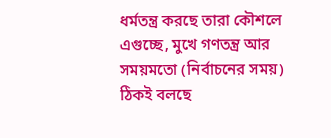ধর্মতন্ত্র করছে তারা কৌশলে এগুচ্ছে, মুখে গণতন্ত্র আর সময়মতো (নির্বাচনের সময়) ঠিকই বলছে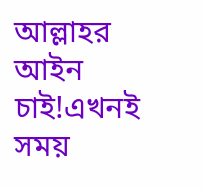আল্লাহর আইন চাই!এখনই সময়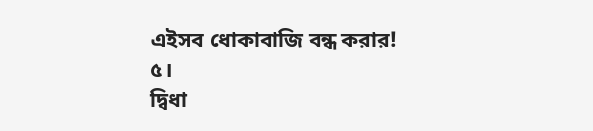এইসব ধোকাবাজি বন্ধ করার!
৫।
দ্বিধা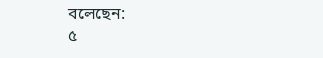বলেছেন:
৫